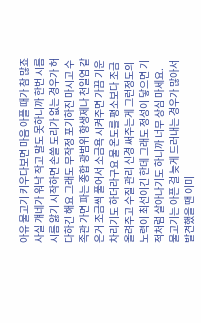아유 물고기 키우다보면 마음 아플 때가 참 많죠 사실 걔네가 워낙 작고 말도 못하니까 한번 시름시름 앓기 시작하면 손쓸 도리가 없는 경우가 허다하긴 해요 그래도 무작정 포기하진 마시고 수족관 가면 파는 종합 광범위 항생제나 천일염 같은거 조금씩 풀어서 소금욕 시켜주면 가끔 기운 차리기도 하더라구요 물 온도를 평소보다 조금 올려주고 수질 관리 신경 써주는게 그런정도의 노력이 최선이긴 한데 그래도 정성이 닿으면 기적처럼 살아나기도 하니까 너무 상심 마세요.
물고기는 아픈 걸 늦게 드러내는 경우가 많아서 발견했을 땐 이미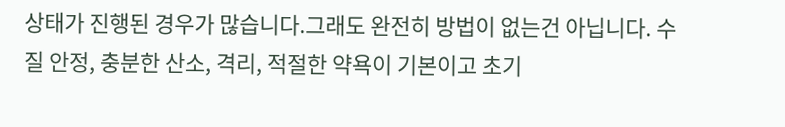상태가 진행된 경우가 많습니다.그래도 완전히 방법이 없는건 아닙니다. 수질 안정, 충분한 산소, 격리, 적절한 약욕이 기본이고 초기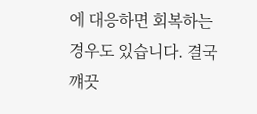에 대응하면 회복하는 경우도 있습니다. 결국 꺠끗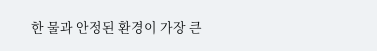한 물과 안정된 환경이 가장 큰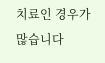치료인 경우가 많습니다